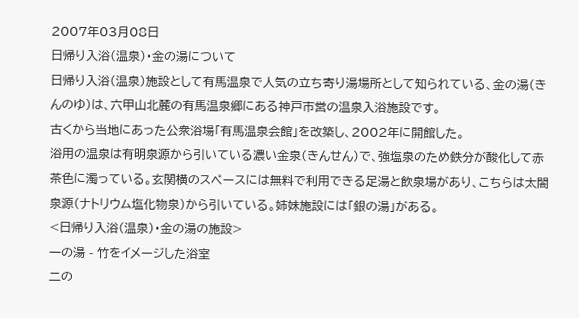2007年03月08日
日帰り入浴(温泉)・金の湯について
日帰り入浴(温泉)施設として有馬温泉で人気の立ち寄り湯場所として知られている、金の湯(きんのゆ)は、六甲山北麓の有馬温泉郷にある神戸市営の温泉入浴施設です。
古くから当地にあった公衆浴場「有馬温泉会館」を改築し、2002年に開館した。
浴用の温泉は有明泉源から引いている濃い金泉(きんせん)で、強塩泉のため鉄分が酸化して赤茶色に濁っている。玄関横のスペースには無料で利用できる足湯と飲泉場があり、こちらは太閤泉源(ナトリウム塩化物泉)から引いている。姉妹施設には「銀の湯」がある。
<日帰り入浴(温泉)・金の湯の施設>
一の湯 - 竹をイメージした浴室
二の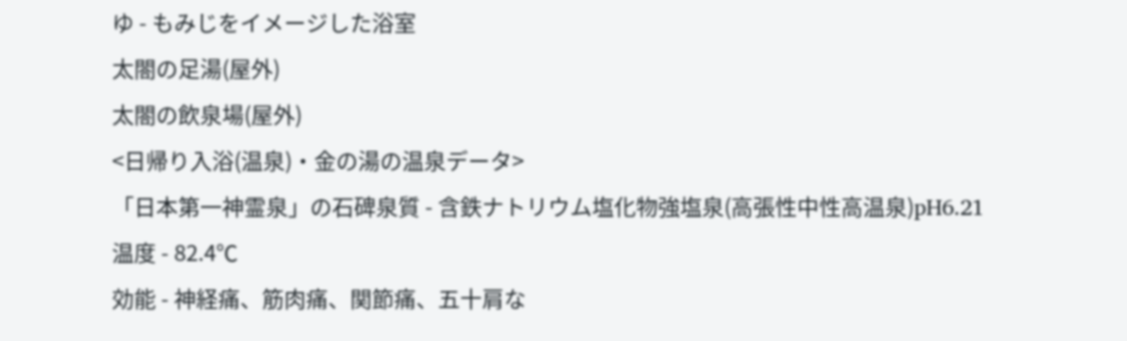ゆ - もみじをイメージした浴室
太閤の足湯(屋外)
太閤の飲泉場(屋外)
<日帰り入浴(温泉)・金の湯の温泉データ>
「日本第一神霊泉」の石碑泉質 - 含鉄ナトリウム塩化物強塩泉(高張性中性高温泉)pH6.21
温度 - 82.4℃
効能 - 神経痛、筋肉痛、関節痛、五十肩な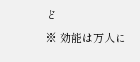ど
※ 効能は万人に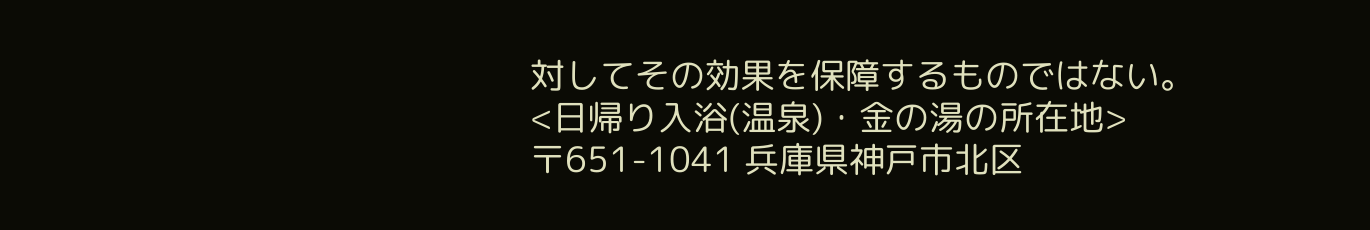対してその効果を保障するものではない。
<日帰り入浴(温泉)・金の湯の所在地>
〒651-1041 兵庫県神戸市北区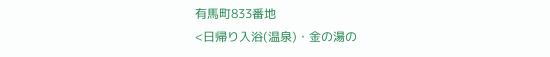有馬町833番地
<日帰り入浴(温泉)・金の湯の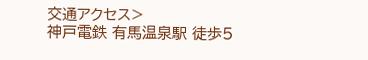交通アクセス>
神戸電鉄 有馬温泉駅 徒歩5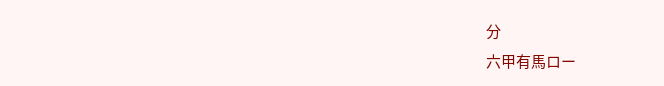分
六甲有馬ロー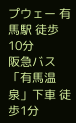プウェー 有馬駅 徒歩10分
阪急バス「有馬温泉」下車 徒歩1分